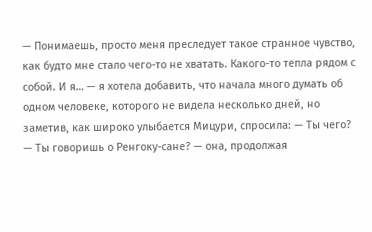— Понимаешь, просто меня преследует такое странное чувство, как будто мне стало чего-то не хватать. Какого-то тепла рядом с собой. И я… — я хотела добавить, что начала много думать об одном человеке, которого не видела несколько дней, но заметив, как широко улыбается Мицури, спросила: — Ты чего?
— Ты говоришь о Ренгоку-сане? — она, продолжая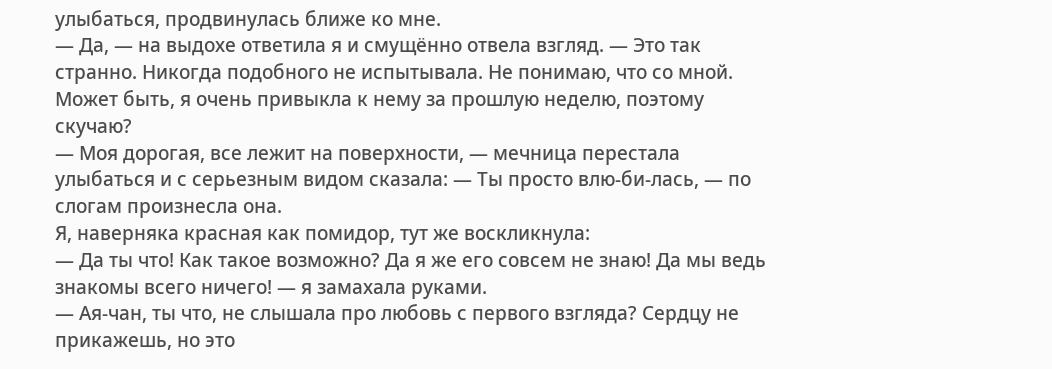улыбаться, продвинулась ближе ко мне.
— Да, — на выдохе ответила я и смущённо отвела взгляд. — Это так странно. Никогда подобного не испытывала. Не понимаю, что со мной. Может быть, я очень привыкла к нему за прошлую неделю, поэтому скучаю?
— Моя дорогая, все лежит на поверхности, — мечница перестала улыбаться и с серьезным видом сказала: — Ты просто влю-би-лась, — по слогам произнесла она.
Я, наверняка красная как помидор, тут же воскликнула:
— Да ты что! Как такое возможно? Да я же его совсем не знаю! Да мы ведь знакомы всего ничего! — я замахала руками.
— Ая-чан, ты что, не слышала про любовь с первого взгляда? Сердцу не прикажешь, но это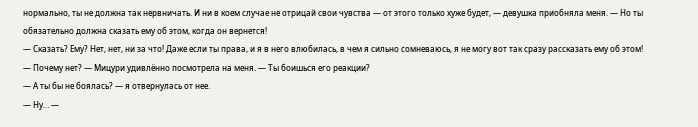нормально, ты не должна так нервничать. И ни в коем случае не отрицай свои чувства — от этого только хуже будет, — девушка приобняла меня. — Но ты обязательно должна сказать ему об этом, когда он вернется!
— Сказать? Ему? Нет, нет, ни за что! Даже если ты права, и я в него влюбилась, в чем я сильно сомневаюсь, я не могу вот так сразу рассказать ему об этом!
— Почему нет? — Мицури удивлённо посмотрела на меня. — Ты боишься его реакции?
— А ты бы не боялась? — я отвернулась от нее.
— Ну… —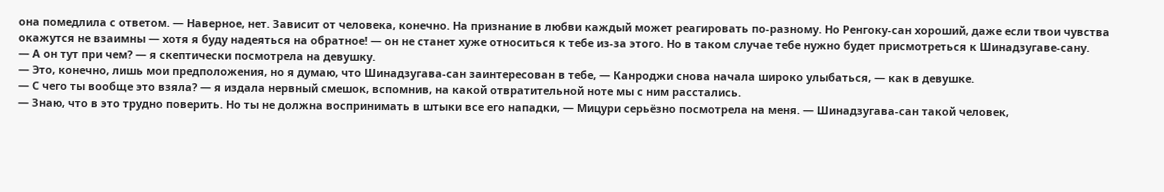она помедлила с ответом. — Наверное, нет. Зависит от человека, конечно. На признание в любви каждый может реагировать по-разному. Но Ренгоку-сан хороший, даже если твои чувства окажутся не взаимны — хотя я буду надеяться на обратное! — он не станет хуже относиться к тебе из-за этого. Но в таком случае тебе нужно будет присмотреться к Шинадзугаве-сану.
— А он тут при чем? — я скептически посмотрела на девушку.
— Это, конечно, лишь мои предположения, но я думаю, что Шинадзугава-сан заинтересован в тебе, — Канроджи снова начала широко улыбаться, — как в девушке.
— С чего ты вообще это взяла? — я издала нервный смешок, вспомнив, на какой отвратительной ноте мы с ним расстались.
— Знаю, что в это трудно поверить. Но ты не должна воспринимать в штыки все его нападки, — Мицури серьёзно посмотрела на меня. — Шинадзугава-сан такой человек,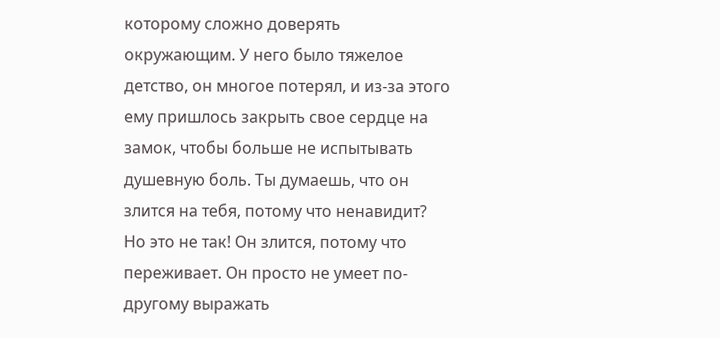которому сложно доверять окружающим. У него было тяжелое детство, он многое потерял, и из-за этого ему пришлось закрыть свое сердце на замок, чтобы больше не испытывать душевную боль. Ты думаешь, что он злится на тебя, потому что ненавидит? Но это не так! Он злится, потому что переживает. Он просто не умеет по-другому выражать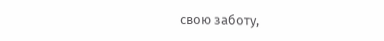свою заботу,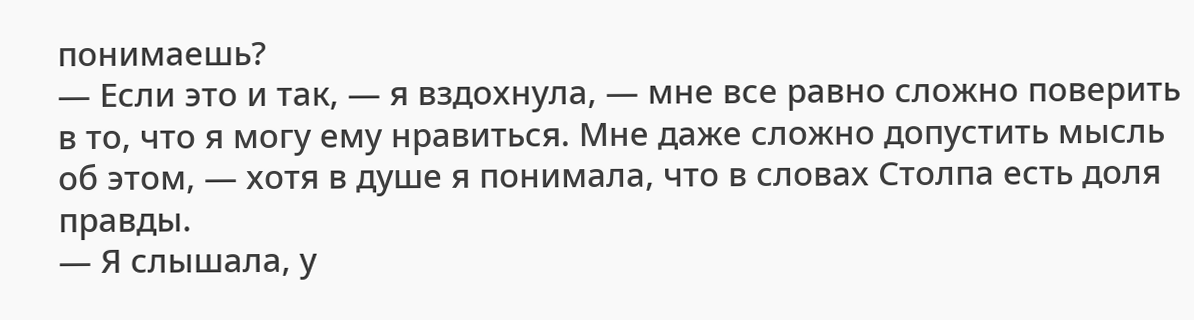понимаешь?
— Если это и так, — я вздохнула, — мне все равно сложно поверить в то, что я могу ему нравиться. Мне даже сложно допустить мысль об этом, — хотя в душе я понимала, что в словах Столпа есть доля правды.
— Я слышала, у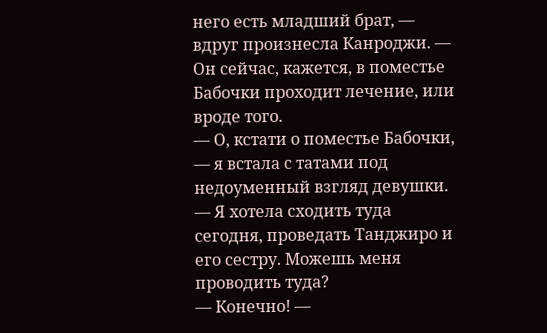него есть младший брат, — вдруг произнесла Канроджи. — Он сейчас, кажется, в поместье Бабочки проходит лечение, или вроде того.
— О, кстати о поместье Бабочки, — я встала с татами под недоуменный взгляд девушки. — Я хотела сходить туда сегодня, проведать Танджиро и его сестру. Можешь меня проводить туда?
— Конечно! —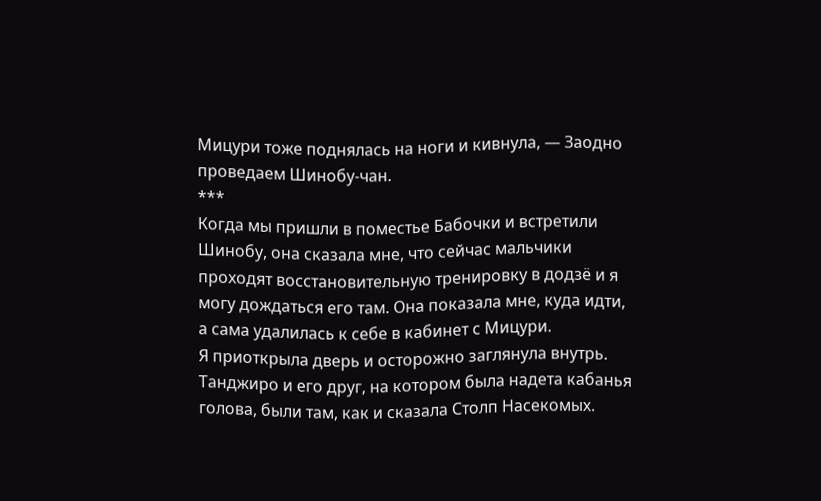Мицури тоже поднялась на ноги и кивнула, — Заодно проведаем Шинобу-чан.
***
Когда мы пришли в поместье Бабочки и встретили Шинобу, она сказала мне, что сейчас мальчики проходят восстановительную тренировку в додзё и я могу дождаться его там. Она показала мне, куда идти, а сама удалилась к себе в кабинет с Мицури.
Я приоткрыла дверь и осторожно заглянула внутрь. Танджиро и его друг, на котором была надета кабанья голова, были там, как и сказала Столп Насекомых.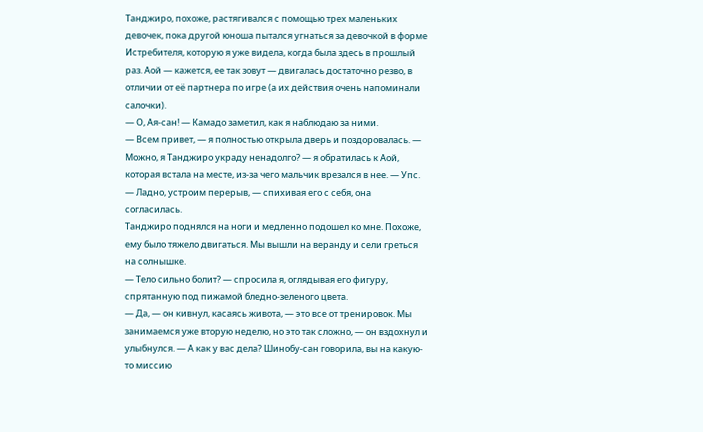Танджиро, похоже, растягивался с помощью трех маленьких девочек, пока другой юноша пытался угнаться за девочкой в форме Истребителя, которую я уже видела, когда была здесь в прошлый раз. Аой — кажется, ее так зовут — двигалась достаточно резво, в отличии от её партнера по игре (а их действия очень напоминали салочки).
— О, Ая-сан! — Камадо заметил, как я наблюдаю за ними.
— Всем привет, — я полностью открыла дверь и поздоровалась. — Можно, я Танджиро украду ненадолго? — я обратилась к Аой, которая встала на месте, из-за чего мальчик врезался в нее. — Упс.
— Ладно, устроим перерыв, — спихивая его с себя, она согласилась.
Танджиро поднялся на ноги и медленно подошел ко мне. Похоже, ему было тяжело двигаться. Мы вышли на веранду и сели греться на солнышке.
— Тело сильно болит? — спросила я, оглядывая его фигуру, спрятанную под пижамой бледно-зеленого цвета.
— Да, — он кивнул, касаясь живота, — это все от тренировок. Мы занимаемся уже вторую неделю, но это так сложно, — он вздохнул и улыбнулся. — А как у вас дела? Шинобу-сан говорила, вы на какую-то миссию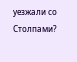уезжали со Столпами?